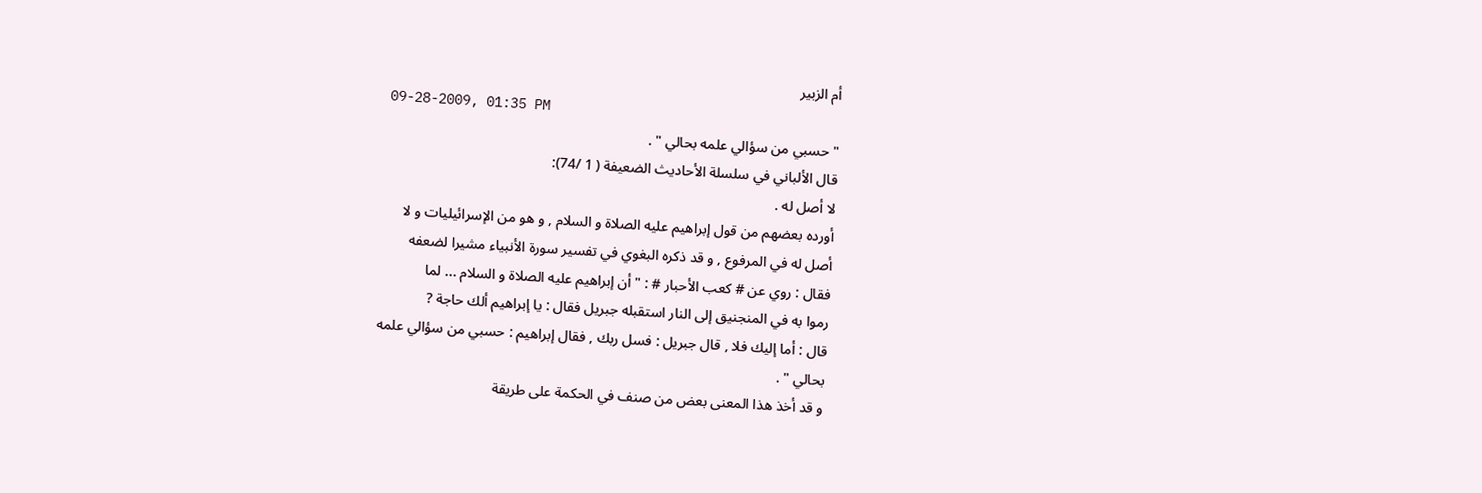أم الزبير
09-28-2009, 01:35 PM
" حسبي من سؤالي علمه بحالي " .
قال الألباني في سلسلة الأحاديث الضعيفة ( 1 /74):
لا أصل له .
أورده بعضهم من قول إبراهيم عليه الصلاة و السلام , و هو من الإسرائيليات و لا
أصل له في المرفوع , و قد ذكره البغوي في تفسير سورة الأنبياء مشيرا لضعفه
فقال : روي عن # كعب الأحبار # : " أن إبراهيم عليه الصلاة و السلام ... لما
رموا به في المنجنيق إلى النار استقبله جبريل فقال : يا إبراهيم ألك حاجة ?
قال : أما إليك فلا , قال جبريل : فسل ربك , فقال إبراهيم : حسبي من سؤالي علمه
بحالي " .
و قد أخذ هذا المعنى بعض من صنف في الحكمة على طريقة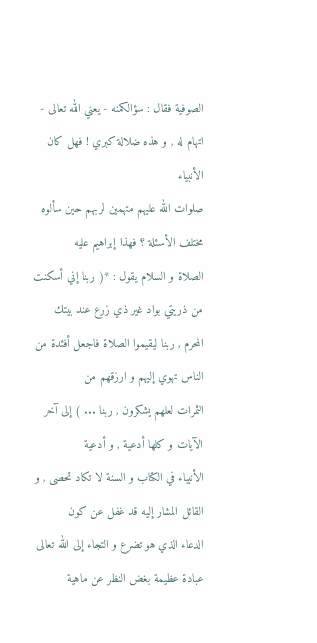الصوفية فقال : سؤالكمنه - يعني الله تعالى - اتهام له , و هذه ضلالة كبري ! فهل كان الأنبياء
صلوات الله عليهم متهمين لربهم حين سألوه مختلف الأسئلة ؟ فهذا إبراهيم عليه
الصلاة و السلام يقول : *( ربنا إني أسكنت من ذريتي بواد غير ذي زرع عند بيتك
المحرم , ربنا ليقيموا الصلاة فاجعل أفئدة من الناس تهوي إليهم و ارزقهم من
الثمرات لعلهم يشكرون , ربنا ... ) إلى آخر الآيات و كلها أدعية , و أدعية
الأنبياء في الكتاب و السنة لا تكاد تحصى , و القائل المشار إليه قد غفل عن كون
الدعاء الذي هو تضرع و التجاء إلى الله تعالى عبادة عظيمة بغض النظر عن ماهية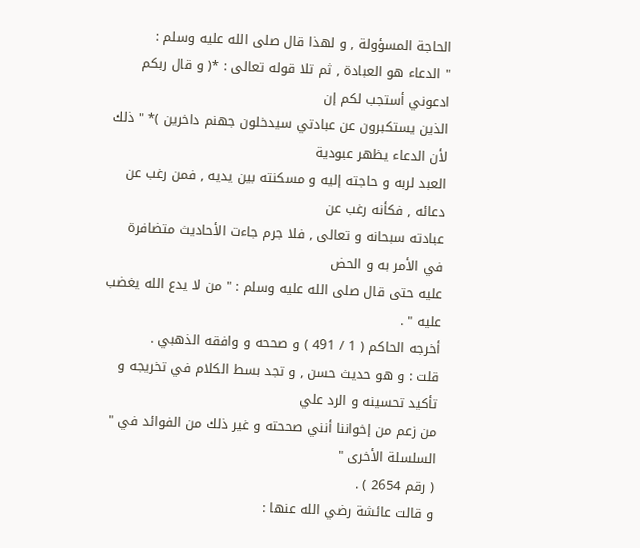الحاجة المسؤولة , و لهذا قال صلى الله عليه وسلم :
" الدعاء هو العبادة , ثم تلا قوله تعالى : *( و قال ربكم ادعوني أستجب لكم إن
الذين يستكبرون عن عبادتي سيدخلون جهنم داخرين )* " ذلك لأن الدعاء يظهر عبودية
العبد لربه و حاجته إليه و مسكنته بين يديه , فمن رغب عن دعائه , فكأنه رغب عن
عبادته سبحانه و تعالى , فلا جرم جاءت الأحاديث متضافرة في الأمر به و الحض
عليه حتى قال صلى الله عليه وسلم : " من لا يدع الله يغضب عليه " .
أخرجه الحاكم ( 1 / 491 ) و صححه و وافقه الذهبي .
قلت : و هو حديث حسن , و تجد بسط الكلام في تخريجه و تأكيد تحسينه و الرد علي
من زعم من إخواننا أنني صححته و غير ذلك من الفوائد في " السلسلة الأخرى "
( رقم 2654 ) .
و قالت عائشة رضي الله عنها :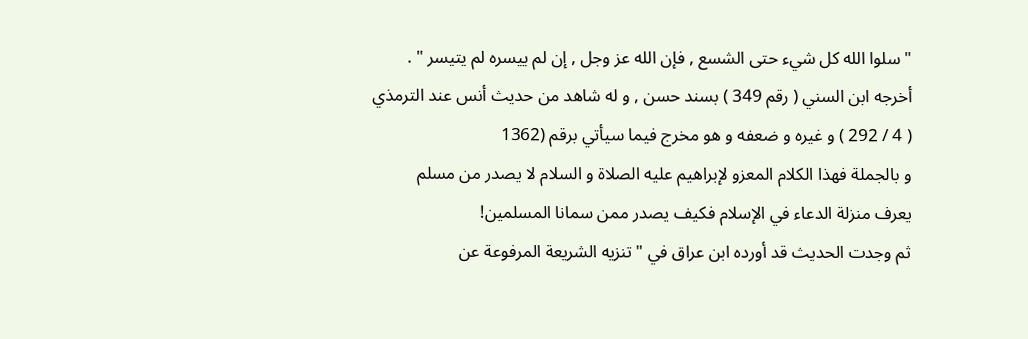" سلوا الله كل شيء حتى الشسع , فإن الله عز وجل , إن لم ييسره لم يتيسر " .
أخرجه ابن السني ( رقم 349 ) بسند حسن , و له شاهد من حديث أنس عند الترمذي
( 4 / 292 ) و غيره و ضعفه و هو مخرج فيما سيأتي برقم (1362
و بالجملة فهذا الكلام المعزو لإبراهيم عليه الصلاة و السلام لا يصدر من مسلم
يعرف منزلة الدعاء في الإسلام فكيف يصدر ممن سمانا المسلمين!
ثم وجدت الحديث قد أورده ابن عراق في " تنزيه الشريعة المرفوعة عن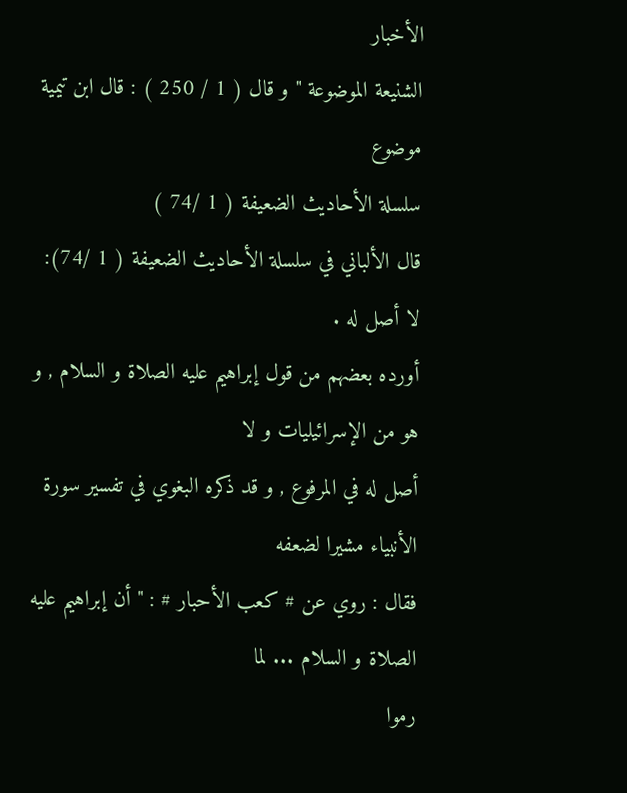الأخبار
الشنيعة الموضوعة " و قال ( 1 / 250 ) : قال ابن تيمية موضوع
سلسلة الأحاديث الضعيفة ( 1 /74 )
قال الألباني في سلسلة الأحاديث الضعيفة ( 1 /74):
لا أصل له .
أورده بعضهم من قول إبراهيم عليه الصلاة و السلام , و هو من الإسرائيليات و لا
أصل له في المرفوع , و قد ذكره البغوي في تفسير سورة الأنبياء مشيرا لضعفه
فقال : روي عن # كعب الأحبار # : " أن إبراهيم عليه الصلاة و السلام ... لما
رموا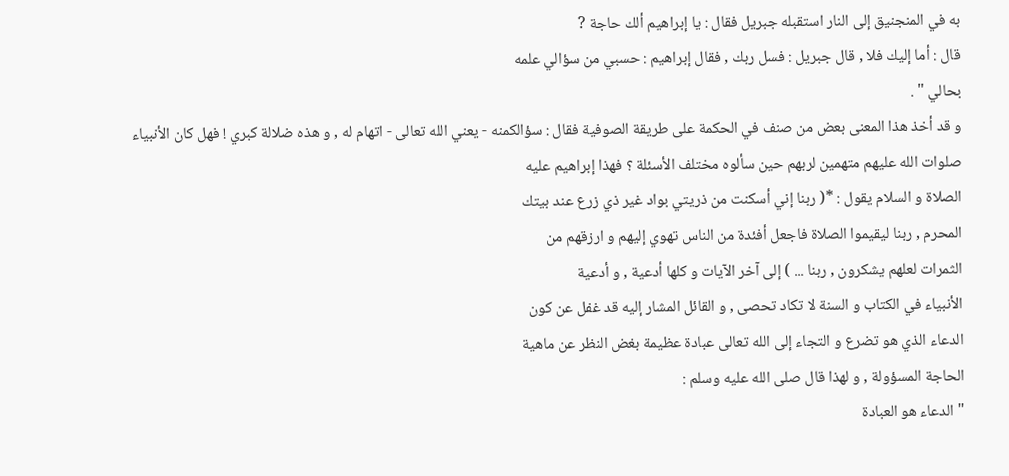به في المنجنيق إلى النار استقبله جبريل فقال : يا إبراهيم ألك حاجة ?
قال : أما إليك فلا , قال جبريل : فسل ربك , فقال إبراهيم : حسبي من سؤالي علمه
بحالي " .
و قد أخذ هذا المعنى بعض من صنف في الحكمة على طريقة الصوفية فقال : سؤالكمنه - يعني الله تعالى - اتهام له , و هذه ضلالة كبري ! فهل كان الأنبياء
صلوات الله عليهم متهمين لربهم حين سألوه مختلف الأسئلة ؟ فهذا إبراهيم عليه
الصلاة و السلام يقول : *( ربنا إني أسكنت من ذريتي بواد غير ذي زرع عند بيتك
المحرم , ربنا ليقيموا الصلاة فاجعل أفئدة من الناس تهوي إليهم و ارزقهم من
الثمرات لعلهم يشكرون , ربنا ... ) إلى آخر الآيات و كلها أدعية , و أدعية
الأنبياء في الكتاب و السنة لا تكاد تحصى , و القائل المشار إليه قد غفل عن كون
الدعاء الذي هو تضرع و التجاء إلى الله تعالى عبادة عظيمة بغض النظر عن ماهية
الحاجة المسؤولة , و لهذا قال صلى الله عليه وسلم :
" الدعاء هو العبادة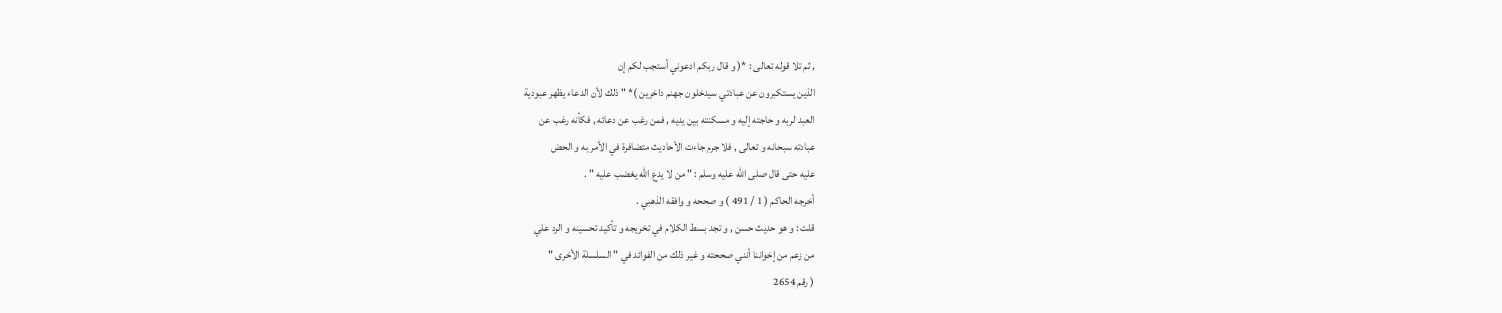, ثم تلا قوله تعالى : *( و قال ربكم ادعوني أستجب لكم إن
الذين يستكبرون عن عبادتي سيدخلون جهنم داخرين )* " ذلك لأن الدعاء يظهر عبودية
العبد لربه و حاجته إليه و مسكنته بين يديه , فمن رغب عن دعائه , فكأنه رغب عن
عبادته سبحانه و تعالى , فلا جرم جاءت الأحاديث متضافرة في الأمر به و الحض
عليه حتى قال صلى الله عليه وسلم : " من لا يدع الله يغضب عليه " .
أخرجه الحاكم ( 1 / 491 ) و صححه و وافقه الذهبي .
قلت : و هو حديث حسن , و تجد بسط الكلام في تخريجه و تأكيد تحسينه و الرد علي
من زعم من إخواننا أنني صححته و غير ذلك من الفوائد في " السلسلة الأخرى "
( رقم 2654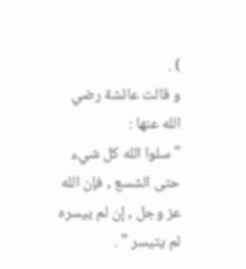) .
و قالت عائشة رضي الله عنها :
" سلوا الله كل شيء حتى الشسع , فإن الله عز وجل , إن لم ييسره لم يتيسر " .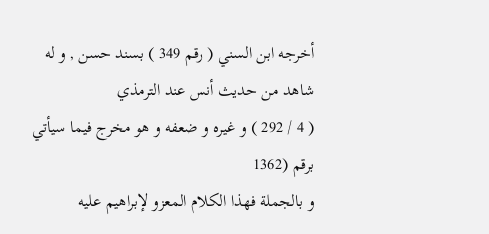أخرجه ابن السني ( رقم 349 ) بسند حسن , و له شاهد من حديث أنس عند الترمذي
( 4 / 292 ) و غيره و ضعفه و هو مخرج فيما سيأتي برقم (1362
و بالجملة فهذا الكلام المعزو لإبراهيم عليه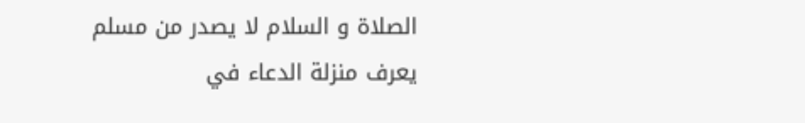الصلاة و السلام لا يصدر من مسلم
يعرف منزلة الدعاء في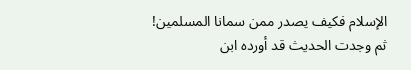الإسلام فكيف يصدر ممن سمانا المسلمين!
ثم وجدت الحديث قد أورده ابن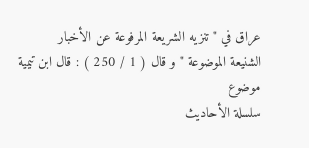عراق في " تنزيه الشريعة المرفوعة عن الأخبار
الشنيعة الموضوعة " و قال ( 1 / 250 ) : قال ابن تيمية موضوع
سلسلة الأحاديث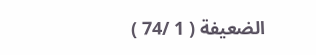الضعيفة ( 1 /74 )